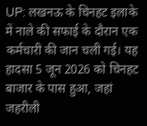UP: लखनऊ के चिनहट इलाके में नाले की सफाई के दौरान एक कर्मचारी की जान चली गई। यह हादसा 5 जून 2026 को चिनहट बाजार के पास हुआ, जहां जहरीली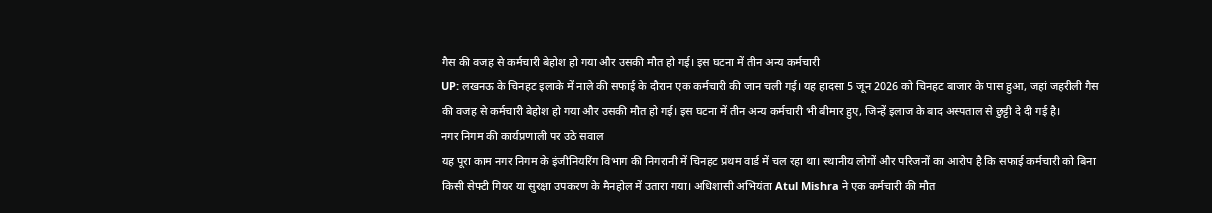गैस की वजह से कर्मचारी बेहोश हो गया और उसकी मौत हो गई। इस घटना में तीन अन्य कर्मचारी
UP: लखनऊ के चिनहट इलाके में नाले की सफाई के दौरान एक कर्मचारी की जान चली गई। यह हादसा 5 जून 2026 को चिनहट बाजार के पास हुआ, जहां जहरीली गैस की वजह से कर्मचारी बेहोश हो गया और उसकी मौत हो गई। इस घटना में तीन अन्य कर्मचारी भी बीमार हुए, जिन्हें इलाज के बाद अस्पताल से छुट्टी दे दी गई है।
नगर निगम की कार्यप्रणाली पर उठे सवाल
यह पूरा काम नगर निगम के इंजीनियरिंग विभाग की निगरानी में चिनहट प्रथम वार्ड में चल रहा था। स्थानीय लोगों और परिजनों का आरोप है कि सफाई कर्मचारी को बिना किसी सेफ्टी गियर या सुरक्षा उपकरण के मैनहोल में उतारा गया। अधिशासी अभियंता Atul Mishra ने एक कर्मचारी की मौत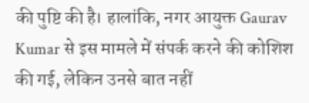की पुष्टि की है। हालांकि, नगर आयुक्त Gaurav Kumar से इस मामले में संपर्क करने की कोशिश की गई, लेकिन उनसे बात नहीं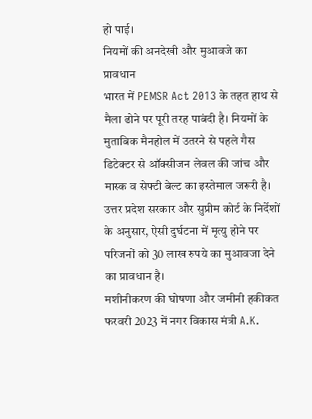हो पाई।
नियमों की अनदेखी और मुआवजे का प्रावधान
भारत में PEMSR Act 2013 के तहत हाथ से मैला ढोने पर पूरी तरह पाबंदी है। नियमों के मुताबिक मैनहोल में उतरने से पहले गैस डिटेक्टर से ऑक्सीजन लेवल की जांच और मास्क व सेफ्टी बेल्ट का इस्तेमाल जरूरी है। उत्तर प्रदेश सरकार और सुप्रीम कोर्ट के निर्देशों के अनुसार, ऐसी दुर्घटना में मृत्यु होने पर परिजनों को 30 लाख रुपये का मुआवजा देने का प्रावधान है।
मशीनीकरण की घोषणा और जमीनी हकीकत
फरवरी 2023 में नगर विकास मंत्री A.K.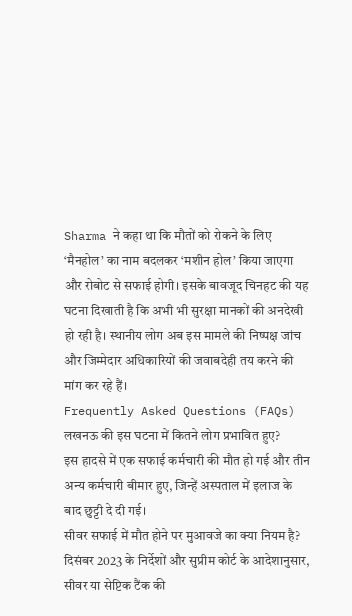Sharma ने कहा था कि मौतों को रोकने के लिए ‘मैनहोल’ का नाम बदलकर ‘मशीन होल’ किया जाएगा और रोबोट से सफाई होगी। इसके बावजूद चिनहट की यह घटना दिखाती है कि अभी भी सुरक्षा मानकों की अनदेखी हो रही है। स्थानीय लोग अब इस मामले की निष्पक्ष जांच और जिम्मेदार अधिकारियों की जवाबदेही तय करने की मांग कर रहे हैं।
Frequently Asked Questions (FAQs)
लखनऊ की इस घटना में कितने लोग प्रभावित हुए?
इस हादसे में एक सफाई कर्मचारी की मौत हो गई और तीन अन्य कर्मचारी बीमार हुए, जिन्हें अस्पताल में इलाज के बाद छुट्टी दे दी गई।
सीवर सफाई में मौत होने पर मुआवजे का क्या नियम है?
दिसंबर 2023 के निर्देशों और सुप्रीम कोर्ट के आदेशानुसार, सीवर या सेप्टिक टैंक की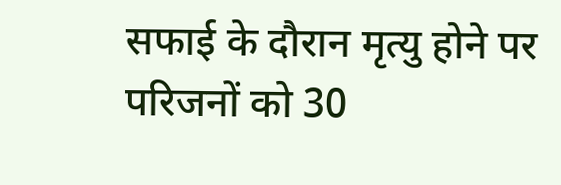सफाई के दौरान मृत्यु होने पर परिजनों को 30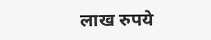लाख रुपये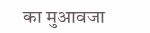का मुआवजा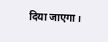दिया जाएगा।